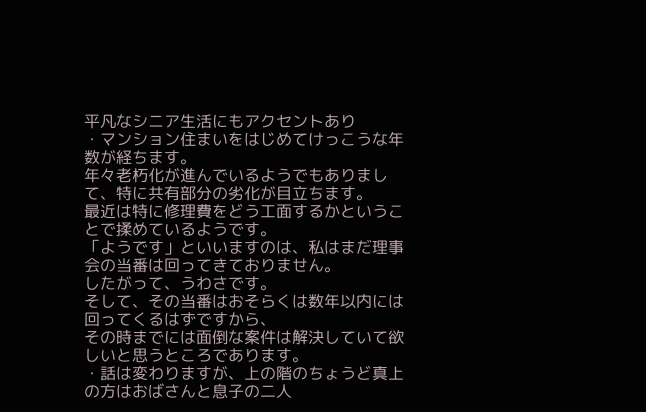平凡なシニア生活にもアクセントあり
・マンション住まいをはじめてけっこうな年数が経ちます。
年々老朽化が進んでいるようでもありまして、特に共有部分の劣化が目立ちます。
最近は特に修理費をどう工面するかということで揉めているようです。
「ようです」といいますのは、私はまだ理事会の当番は回ってきておりません。
したがって、うわさです。
そして、その当番はおそらくは数年以内には回ってくるはずですから、
その時までには面倒な案件は解決していて欲しいと思うところであります。
・話は変わりますが、上の階のちょうど真上の方はおばさんと息子の二人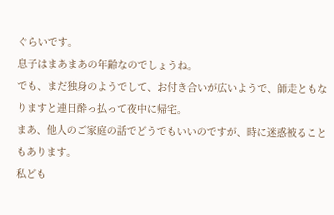ぐらいです。
息子はまあまあの年齢なのでしょうね。
でも、まだ独身のようでして、お付き合いが広いようで、師走ともなりますと連日酔っ払って夜中に帰宅。
まあ、他人のご家庭の話でどうでもいいのですが、時に迷惑被ることもあります。
私ども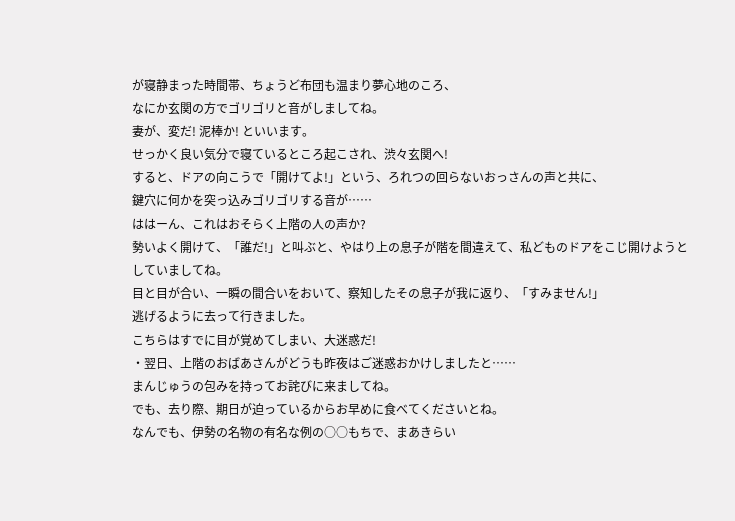が寝静まった時間帯、ちょうど布団も温まり夢心地のころ、
なにか玄関の方でゴリゴリと音がしましてね。
妻が、変だ! 泥棒か! といいます。
せっかく良い気分で寝ているところ起こされ、渋々玄関へ!
すると、ドアの向こうで「開けてよ!」という、ろれつの回らないおっさんの声と共に、
鍵穴に何かを突っ込みゴリゴリする音が……
ははーん、これはおそらく上階の人の声か?
勢いよく開けて、「誰だ!」と叫ぶと、やはり上の息子が階を間違えて、私どものドアをこじ開けようとしていましてね。
目と目が合い、一瞬の間合いをおいて、察知したその息子が我に返り、「すみません!」
逃げるように去って行きました。
こちらはすでに目が覚めてしまい、大迷惑だ!
・翌日、上階のおばあさんがどうも昨夜はご迷惑おかけしましたと……
まんじゅうの包みを持ってお詫びに来ましてね。
でも、去り際、期日が迫っているからお早めに食べてくださいとね。
なんでも、伊勢の名物の有名な例の○○もちで、まあきらい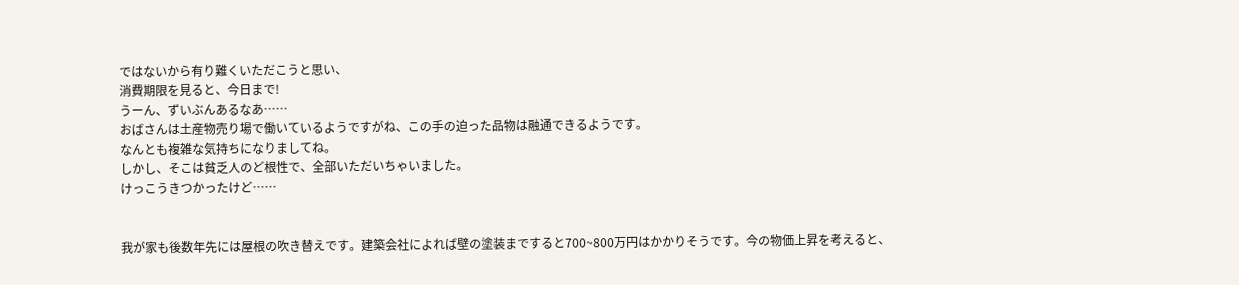ではないから有り難くいただこうと思い、
消費期限を見ると、今日まで!
うーん、ずいぶんあるなあ……
おばさんは土産物売り場で働いているようですがね、この手の迫った品物は融通できるようです。
なんとも複雑な気持ちになりましてね。
しかし、そこは貧乏人のど根性で、全部いただいちゃいました。
けっこうきつかったけど……


我が家も後数年先には屋根の吹き替えです。建築会社によれば壁の塗装まですると700~800万円はかかりそうです。今の物価上昇を考えると、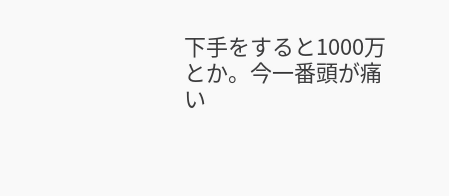下手をすると1000万とか。今一番頭が痛い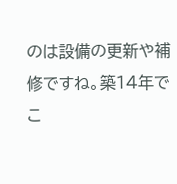のは設備の更新や補修ですね。築14年でこ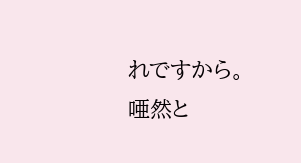れですから。
唖然と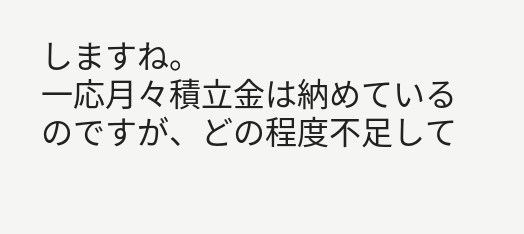しますね。
一応月々積立金は納めているのですが、どの程度不足して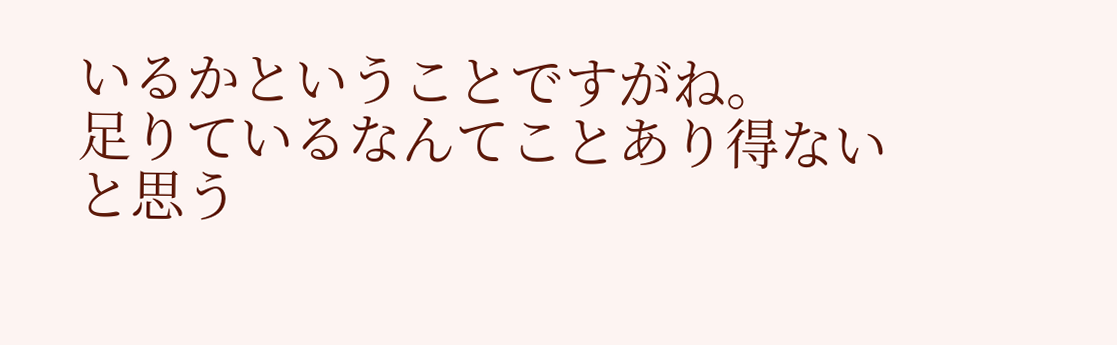いるかということですがね。
足りているなんてことあり得ないと思う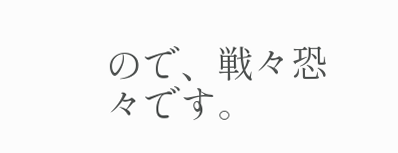ので、戦々恐々です。